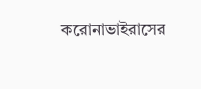করোনাভাইরাসের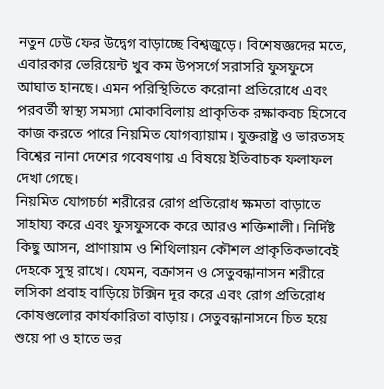নতুন ঢেউ ফের উদ্বেগ বাড়াচ্ছে বিশ্বজুড়ে। বিশেষজ্ঞদের মতে, এবারকার ভেরিয়েন্ট খুব কম উপসর্গে সরাসরি ফুসফুসে আঘাত হানছে। এমন পরিস্থিতিতে করোনা প্রতিরোধে এবং পরবর্তী স্বাস্থ্য সমস্যা মোকাবিলায় প্রাকৃতিক রক্ষাকবচ হিসেবে কাজ করতে পারে নিয়মিত যোগব্যায়াম। যুক্তরাষ্ট্র ও ভারতসহ বিশ্বের নানা দেশের গবেষণায় এ বিষয়ে ইতিবাচক ফলাফল দেখা গেছে।
নিয়মিত যোগচর্চা শরীরের রোগ প্রতিরোধ ক্ষমতা বাড়াতে সাহায্য করে এবং ফুসফুসকে করে আরও শক্তিশালী। নির্দিষ্ট কিছু আসন, প্রাণায়াম ও শিথিলায়ন কৌশল প্রাকৃতিকভাবেই দেহকে সুস্থ রাখে। যেমন, বক্রাসন ও সেতুবন্ধানাসন শরীরে লসিকা প্রবাহ বাড়িয়ে টক্সিন দূর করে এবং রোগ প্রতিরোধ কোষগুলোর কার্যকারিতা বাড়ায়। সেতুবন্ধানাসনে চিত হয়ে শুয়ে পা ও হাতে ভর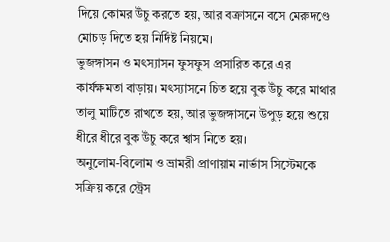দিয়ে কোমর উঁচু করতে হয়, আর বক্রাসনে বসে মেরুদণ্ডে মোচড় দিতে হয় নির্দিষ্ট নিয়মে।
ভুজঙ্গাসন ও মৎস্যাসন ফুসফুস প্রসারিত করে এর কার্যক্ষমতা বাড়ায়। মৎস্যাসনে চিত হয়ে বুক উঁচু করে মাথার তালু মাটিতে রাখতে হয়, আর ভুজঙ্গাসনে উপুড় হয়ে শুয়ে ধীরে ধীরে বুক উঁচু করে শ্বাস নিতে হয়।
অনুলোম-বিলোম ও ভ্রামরী প্রাণায়াম নার্ভাস সিস্টেমকে সক্রিয় করে স্ট্রেস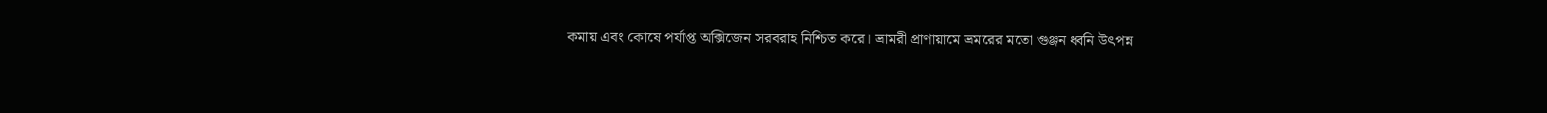কমায় এবং কোষে পর্যাপ্ত অক্সিজেন সরবরাহ নিশ্চিত করে। ভ্রামরী প্রাণায়ামে ভ্রমরের মতো গুঞ্জন ধ্বনি উৎপন্ন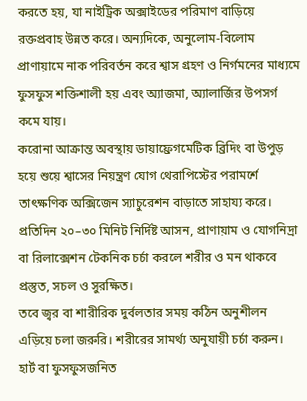করতে হয়, যা নাইট্রিক অক্সাইডের পরিমাণ বাড়িয়ে রক্তপ্রবাহ উন্নত করে। অন্যদিকে, অনুলোম-বিলোম প্রাণায়ামে নাক পরিবর্তন করে শ্বাস গ্রহণ ও নির্গমনের মাধ্যমে ফুসফুস শক্তিশালী হয় এবং অ্যাজমা, অ্যালার্জির উপসর্গ কমে যায়।
করোনা আক্রান্ত অবস্থায় ডায়াফ্রেগমেটিক ব্রিদিং বা উপুড় হয়ে শুয়ে শ্বাসের নিয়ন্ত্রণ যোগ থেরাপিস্টের পরামর্শে তাৎক্ষণিক অক্সিজেন স্যাচুরেশন বাড়াতে সাহায্য করে। প্রতিদিন ২০–৩০ মিনিট নির্দিষ্ট আসন, প্রাণায়াম ও যোগনিদ্রা বা রিলাক্সেশন টেকনিক চর্চা করলে শরীর ও মন থাকবে প্রস্তুত, সচল ও সুরক্ষিত।
তবে জ্বর বা শারীরিক দুর্বলতার সময় কঠিন অনুশীলন এড়িয়ে চলা জরুরি। শরীরের সামর্থ্য অনুযায়ী চর্চা করুন। হার্ট বা ফুসফুসজনিত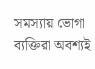সমস্যায় ভোগা ব্যক্তিরা অবশ্যই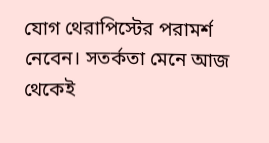যোগ থেরাপিস্টের পরামর্শ নেবেন। সতর্কতা মেনে আজ থেকেই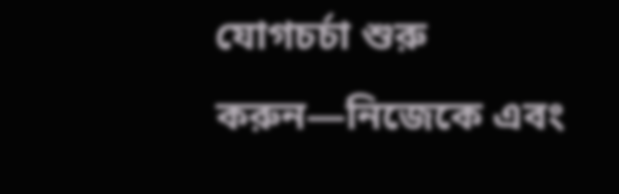যোগচর্চা শুরু করুন—নিজেকে এবং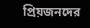প্রিয়জনদের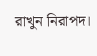রাখুন নিরাপদ।